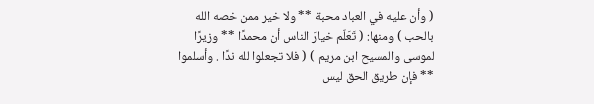( وأن عليه في العباد محبة ** ولا خير ممن خصه الله بالحب ) ومنها: ( تَعَلّم خيارَ الناس أن محمدًا ** وزيرًا لموسى والمسيح ابن مريم ) ( فلا تجعلوا لله ندًا . وأسلموا ** فإن طريق الحق ليس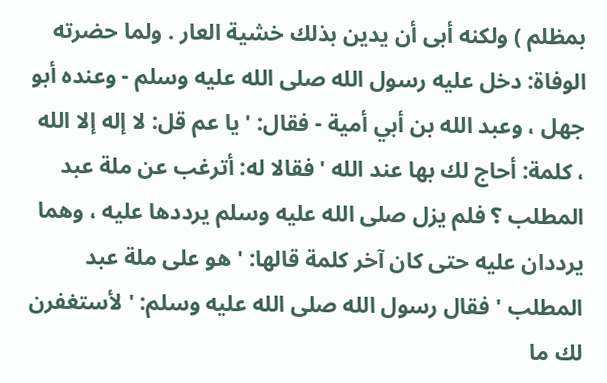بمظلم ) ولكنه أبى أن يدين بذلك خشية العار . ولما حضرته الوفاة: دخل عليه رسول الله صلى الله عليه وسلم - وعنده أبو جهل ، وعبد الله بن أبي أمية - فقال: ' يا عم قل: لا إله إلا الله ، كلمة: أحاج لك بها عند الله ' فقالا له: أترغب عن ملة عبد المطلب ؟ فلم يزل صلى الله عليه وسلم يرددها عليه ، وهما يرددان عليه حتى كان آخر كلمة قالها: ' هو على ملة عبد المطلب ' فقال رسول الله صلى الله عليه وسلم: ' لأستغفرن لك ما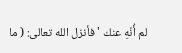لم أُنْهِ عنك ' فأنزل الله تعالى: ( ما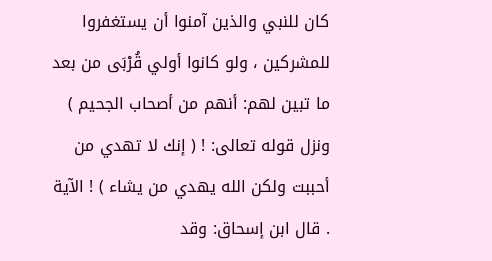كان للنبي والذين آمنوا أن يستغفروا للمشركين ، ولو كانوا أولي قُرْبَى من بعد ما تبين لهم: أنهم من أصحاب الجحيم ) ونزل قوله تعالى: ! ( إنك لا تهدي من أحببت ولكن الله يهدي من يشاء ) ! الآية . قال ابن إسحاق: وقد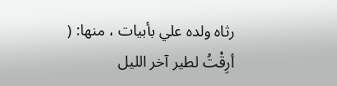رثاه ولده علي بأبيات ، منها: ( أرِقْتُ لطير آخر الليل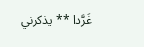غَرَّدا ** يذكرني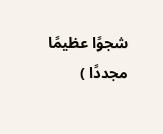شجوًا عظيمًا مجددًا )